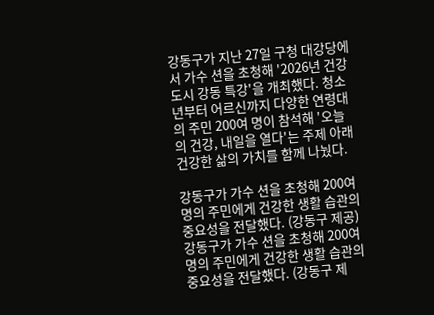강동구가 지난 27일 구청 대강당에서 가수 션을 초청해 '2026년 건강도시 강동 특강'을 개최했다. 청소년부터 어르신까지 다양한 연령대의 주민 200여 명이 참석해 '오늘의 건강, 내일을 열다'는 주제 아래 건강한 삶의 가치를 함께 나눴다.

강동구가 가수 션을 초청해 200여 명의 주민에게 건강한 생활 습관의 중요성을 전달했다. (강동구 제공)
강동구가 가수 션을 초청해 200여 명의 주민에게 건강한 생활 습관의 중요성을 전달했다. (강동구 제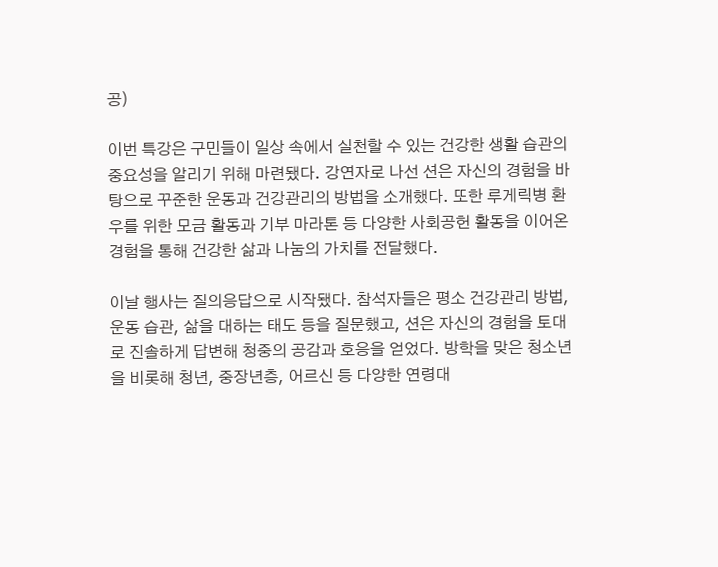공)

이번 특강은 구민들이 일상 속에서 실천할 수 있는 건강한 생활 습관의 중요성을 알리기 위해 마련됐다. 강연자로 나선 션은 자신의 경험을 바탕으로 꾸준한 운동과 건강관리의 방법을 소개했다. 또한 루게릭병 환우를 위한 모금 활동과 기부 마라톤 등 다양한 사회공헌 활동을 이어온 경험을 통해 건강한 삶과 나눔의 가치를 전달했다.

이날 행사는 질의응답으로 시작됐다. 참석자들은 평소 건강관리 방법, 운동 습관, 삶을 대하는 태도 등을 질문했고, 션은 자신의 경험을 토대로 진솔하게 답변해 청중의 공감과 호응을 얻었다. 방학을 맞은 청소년을 비롯해 청년, 중장년층, 어르신 등 다양한 연령대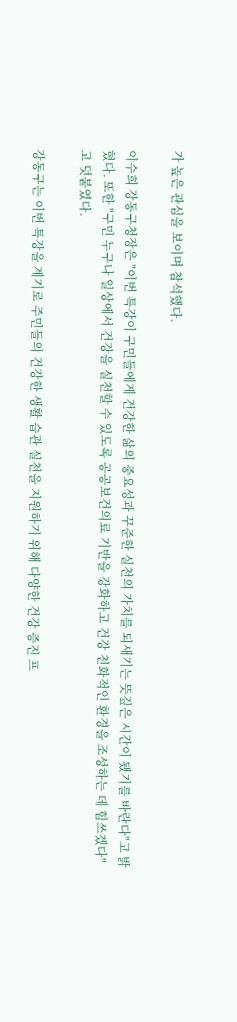가 높은 관심을 보이며 참석했다.

이수희 강동구청장은 "이번 특강이 구민들에게 건강한 삶의 중요성과 꾸준한 실천의 가치를 되새기는 뜻깊은 시간이 됐기를 바란다"고 밝혔다. 또한 "구민 누구나 일상에서 건강을 실천할 수 있도록 공공보건의료 기반을 강화하고 건강 친화적인 환경을 조성하는 데 힘쓰겠다"고 덧붙였다.

강동구는 이번 특강을 계기로 주민들의 건강한 생활 습관 실천을 지원하기 위해 다양한 건강 증진 프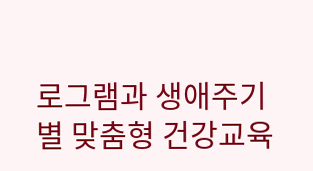로그램과 생애주기별 맞춤형 건강교육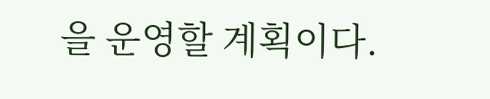을 운영할 계획이다.